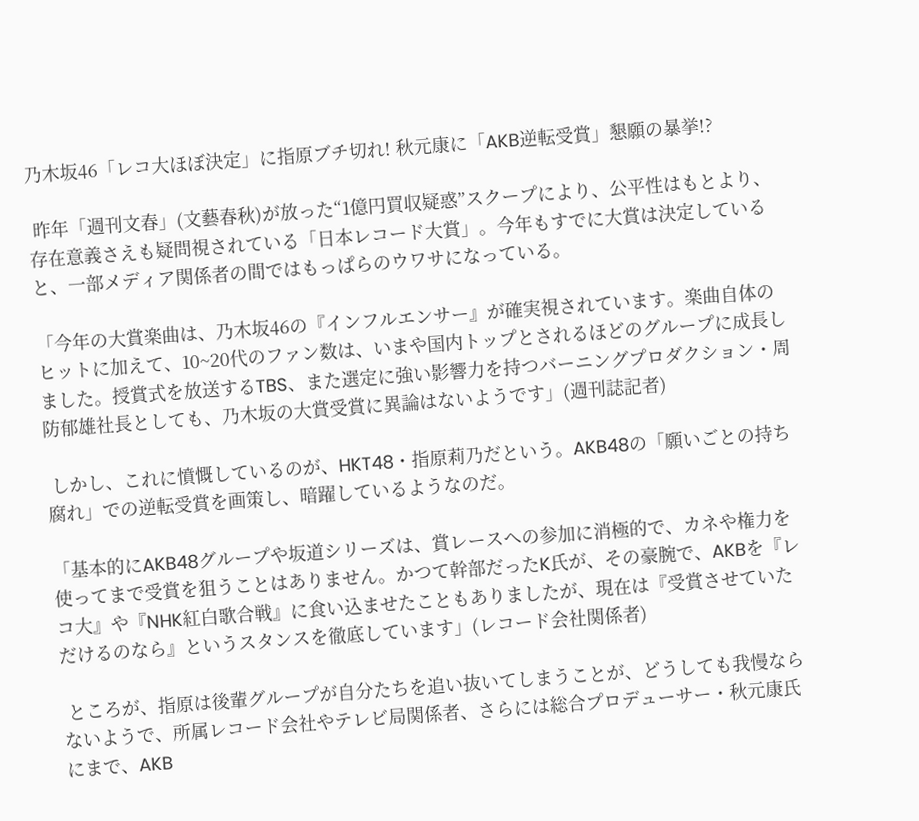乃木坂46「レコ大ほぼ決定」に指原ブチ切れ! 秋元康に「AKB逆転受賞」懇願の暴挙!?

 昨年「週刊文春」(文藝春秋)が放った“1億円買収疑惑”スクープにより、公平性はもとより、存在意義さえも疑問視されている「日本レコード大賞」。今年もすでに大賞は決定していると、一部メディア関係者の間ではもっぱらのウワサになっている。

「今年の大賞楽曲は、乃木坂46の『インフルエンサー』が確実視されています。楽曲自体のヒットに加えて、10~20代のファン数は、いまや国内トップとされるほどのグループに成長しました。授賞式を放送するTBS、また選定に強い影響力を持つバーニングプロダクション・周防郁雄社長としても、乃木坂の大賞受賞に異論はないようです」(週刊誌記者)

 しかし、これに憤慨しているのが、HKT48・指原莉乃だという。AKB48の「願いごとの持ち腐れ」での逆転受賞を画策し、暗躍しているようなのだ。

「基本的にAKB48グループや坂道シリーズは、賞レースへの参加に消極的で、カネや権力を使ってまで受賞を狙うことはありません。かつて幹部だったK氏が、その豪腕で、AKBを『レコ大』や『NHK紅白歌合戦』に食い込ませたこともありましたが、現在は『受賞させていただけるのなら』というスタンスを徹底しています」(レコード会社関係者)

 ところが、指原は後輩グループが自分たちを追い抜いてしまうことが、どうしても我慢ならないようで、所属レコード会社やテレビ局関係者、さらには総合プロデューサー・秋元康氏にまで、AKB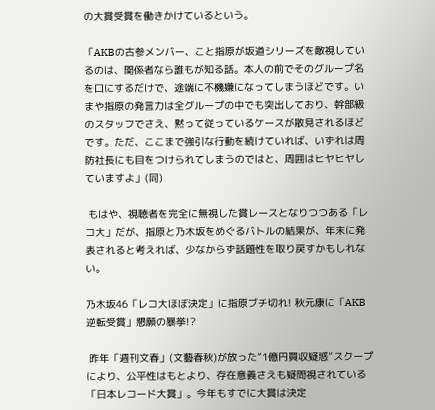の大賞受賞を働きかけているという。

「AKBの古参メンバー、こと指原が坂道シリーズを敵視しているのは、関係者なら誰もが知る話。本人の前でそのグループ名を口にするだけで、途端に不機嫌になってしまうほどです。いまや指原の発言力は全グループの中でも突出しており、幹部級のスタッフでさえ、黙って従っているケースが散見されるほどです。ただ、ここまで強引な行動を続けていれば、いずれは周防社長にも目をつけられてしまうのではと、周囲はヒヤヒヤしていますよ」(同)

 もはや、視聴者を完全に無視した賞レースとなりつつある「レコ大」だが、指原と乃木坂をめぐるバトルの結果が、年末に発表されると考えれば、少なからず話題性を取り戻すかもしれない。

乃木坂46「レコ大ほぼ決定」に指原ブチ切れ! 秋元康に「AKB逆転受賞」懇願の暴挙!?

 昨年「週刊文春」(文藝春秋)が放った“1億円買収疑惑”スクープにより、公平性はもとより、存在意義さえも疑問視されている「日本レコード大賞」。今年もすでに大賞は決定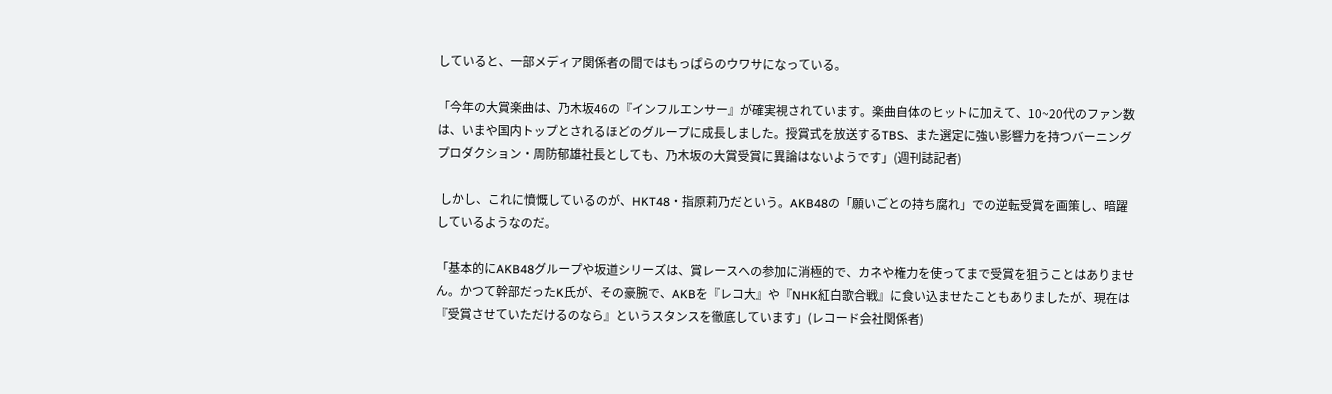していると、一部メディア関係者の間ではもっぱらのウワサになっている。

「今年の大賞楽曲は、乃木坂46の『インフルエンサー』が確実視されています。楽曲自体のヒットに加えて、10~20代のファン数は、いまや国内トップとされるほどのグループに成長しました。授賞式を放送するTBS、また選定に強い影響力を持つバーニングプロダクション・周防郁雄社長としても、乃木坂の大賞受賞に異論はないようです」(週刊誌記者)

 しかし、これに憤慨しているのが、HKT48・指原莉乃だという。AKB48の「願いごとの持ち腐れ」での逆転受賞を画策し、暗躍しているようなのだ。

「基本的にAKB48グループや坂道シリーズは、賞レースへの参加に消極的で、カネや権力を使ってまで受賞を狙うことはありません。かつて幹部だったK氏が、その豪腕で、AKBを『レコ大』や『NHK紅白歌合戦』に食い込ませたこともありましたが、現在は『受賞させていただけるのなら』というスタンスを徹底しています」(レコード会社関係者)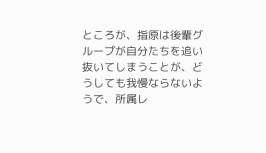ところが、指原は後輩グループが自分たちを追い抜いてしまうことが、どうしても我慢ならないようで、所属レ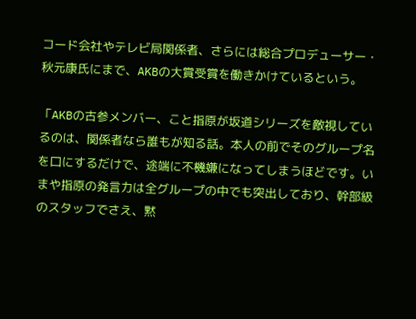コード会社やテレビ局関係者、さらには総合プロデューサー・秋元康氏にまで、AKBの大賞受賞を働きかけているという。

「AKBの古参メンバー、こと指原が坂道シリーズを敵視しているのは、関係者なら誰もが知る話。本人の前でそのグループ名を口にするだけで、途端に不機嫌になってしまうほどです。いまや指原の発言力は全グループの中でも突出しており、幹部級のスタッフでさえ、黙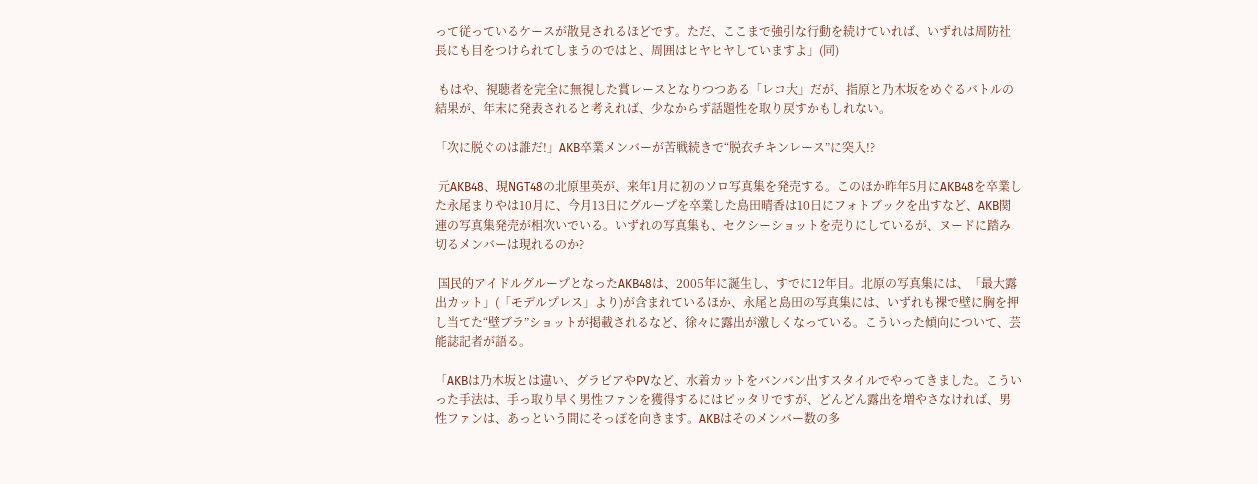って従っているケースが散見されるほどです。ただ、ここまで強引な行動を続けていれば、いずれは周防社長にも目をつけられてしまうのではと、周囲はヒヤヒヤしていますよ」(同)

 もはや、視聴者を完全に無視した賞レースとなりつつある「レコ大」だが、指原と乃木坂をめぐるバトルの結果が、年末に発表されると考えれば、少なからず話題性を取り戻すかもしれない。

「次に脱ぐのは誰だ!」AKB卒業メンバーが苦戦続きで“脱衣チキンレース”に突入!?

 元AKB48、現NGT48の北原里英が、来年1月に初のソロ写真集を発売する。このほか昨年5月にAKB48を卒業した永尾まりやは10月に、今月13日にグループを卒業した島田晴香は10日にフォトブックを出すなど、AKB関連の写真集発売が相次いでいる。いずれの写真集も、セクシーショットを売りにしているが、ヌードに踏み切るメンバーは現れるのか?

 国民的アイドルグループとなったAKB48は、2005年に誕生し、すでに12年目。北原の写真集には、「最大露出カット」(「モデルプレス」より)が含まれているほか、永尾と島田の写真集には、いずれも裸で壁に胸を押し当てた“壁ブラ”ショットが掲載されるなど、徐々に露出が激しくなっている。こういった傾向について、芸能誌記者が語る。

「AKBは乃木坂とは違い、グラビアやPVなど、水着カットをバンバン出すスタイルでやってきました。こういった手法は、手っ取り早く男性ファンを獲得するにはピッタリですが、どんどん露出を増やさなければ、男性ファンは、あっという間にそっぽを向きます。AKBはそのメンバー数の多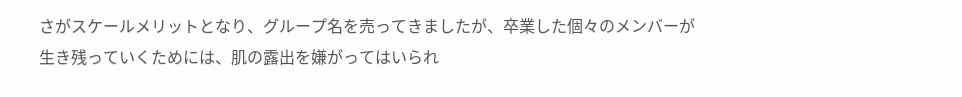さがスケールメリットとなり、グループ名を売ってきましたが、卒業した個々のメンバーが生き残っていくためには、肌の露出を嫌がってはいられ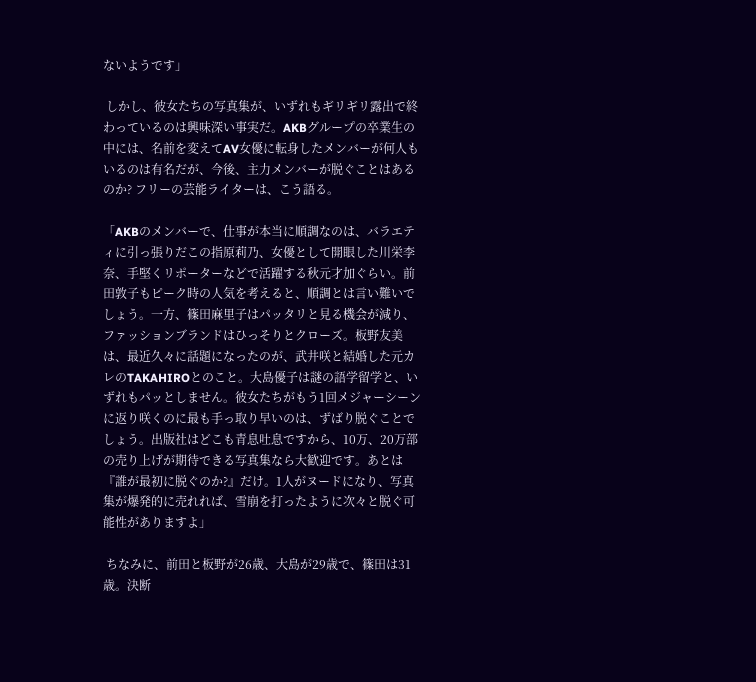ないようです」

 しかし、彼女たちの写真集が、いずれもギリギリ露出で終わっているのは興味深い事実だ。AKBグループの卒業生の中には、名前を変えてAV女優に転身したメンバーが何人もいるのは有名だが、今後、主力メンバーが脱ぐことはあるのか? フリーの芸能ライターは、こう語る。

「AKBのメンバーで、仕事が本当に順調なのは、バラエティに引っ張りだこの指原莉乃、女優として開眼した川栄李奈、手堅くリポーターなどで活躍する秋元才加ぐらい。前田敦子もピーク時の人気を考えると、順調とは言い難いでしょう。一方、篠田麻里子はパッタリと見る機会が減り、ファッションブランドはひっそりとクローズ。板野友美は、最近久々に話題になったのが、武井咲と結婚した元カレのTAKAHIROとのこと。大島優子は謎の語学留学と、いずれもパッとしません。彼女たちがもう1回メジャーシーンに返り咲くのに最も手っ取り早いのは、ずばり脱ぐことでしょう。出版社はどこも青息吐息ですから、10万、20万部の売り上げが期待できる写真集なら大歓迎です。あとは『誰が最初に脱ぐのか?』だけ。1人がヌードになり、写真集が爆発的に売れれば、雪崩を打ったように次々と脱ぐ可能性がありますよ」

 ちなみに、前田と板野が26歳、大島が29歳で、篠田は31歳。決断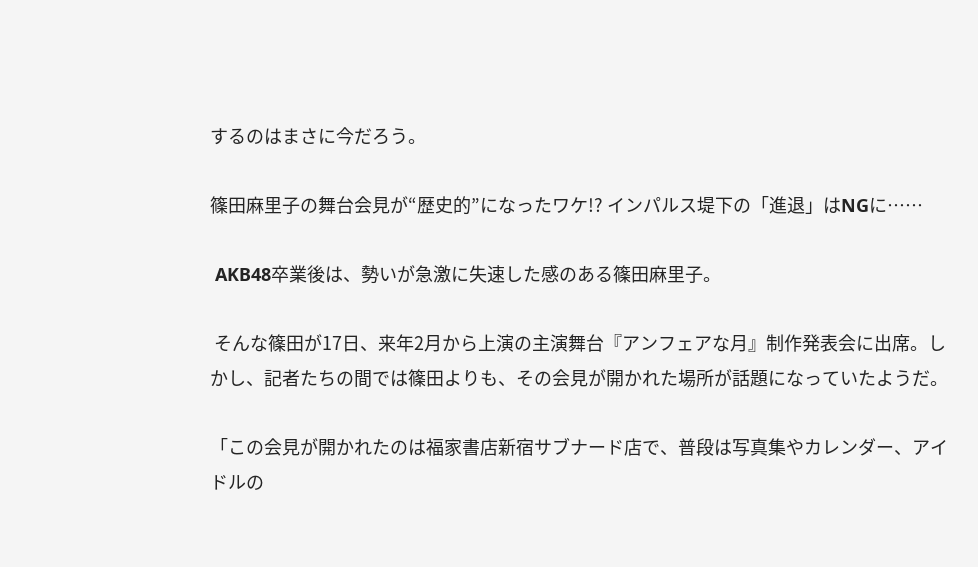するのはまさに今だろう。

篠田麻里子の舞台会見が“歴史的”になったワケ!? インパルス堤下の「進退」はNGに……

 AKB48卒業後は、勢いが急激に失速した感のある篠田麻里子。

 そんな篠田が17日、来年2月から上演の主演舞台『アンフェアな月』制作発表会に出席。しかし、記者たちの間では篠田よりも、その会見が開かれた場所が話題になっていたようだ。

「この会見が開かれたのは福家書店新宿サブナード店で、普段は写真集やカレンダー、アイドルの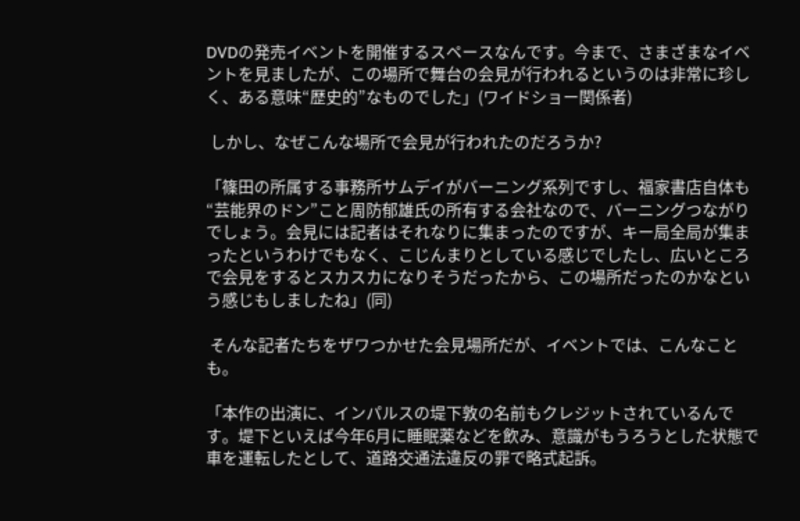DVDの発売イベントを開催するスペースなんです。今まで、さまざまなイベントを見ましたが、この場所で舞台の会見が行われるというのは非常に珍しく、ある意味“歴史的”なものでした」(ワイドショー関係者)

 しかし、なぜこんな場所で会見が行われたのだろうか?

「篠田の所属する事務所サムデイがバーニング系列ですし、福家書店自体も“芸能界のドン”こと周防郁雄氏の所有する会社なので、バーニングつながりでしょう。会見には記者はそれなりに集まったのですが、キー局全局が集まったというわけでもなく、こじんまりとしている感じでしたし、広いところで会見をするとスカスカになりそうだったから、この場所だったのかなという感じもしましたね」(同)

 そんな記者たちをザワつかせた会見場所だが、イベントでは、こんなことも。

「本作の出演に、インパルスの堤下敦の名前もクレジットされているんです。堤下といえば今年6月に睡眠薬などを飲み、意識がもうろうとした状態で車を運転したとして、道路交通法違反の罪で略式起訴。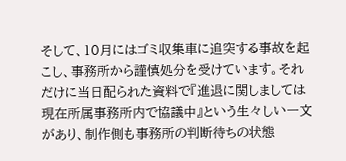そして、10月にはゴミ収集車に追突する事故を起こし、事務所から謹慎処分を受けています。それだけに当日配られた資料で『進退に関しましては現在所属事務所内で協議中』という生々しい一文があり、制作側も事務所の判断待ちの状態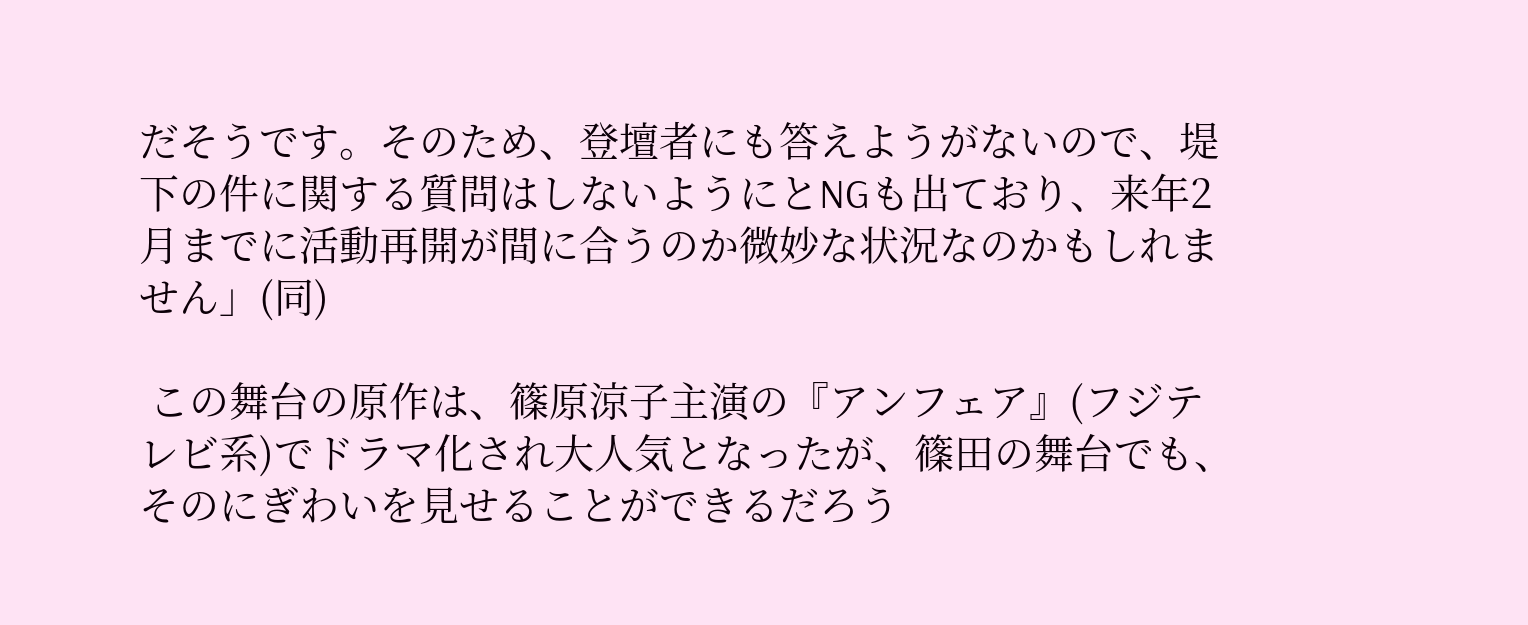だそうです。そのため、登壇者にも答えようがないので、堤下の件に関する質問はしないようにとNGも出ており、来年2月までに活動再開が間に合うのか微妙な状況なのかもしれません」(同)

 この舞台の原作は、篠原涼子主演の『アンフェア』(フジテレビ系)でドラマ化され大人気となったが、篠田の舞台でも、そのにぎわいを見せることができるだろう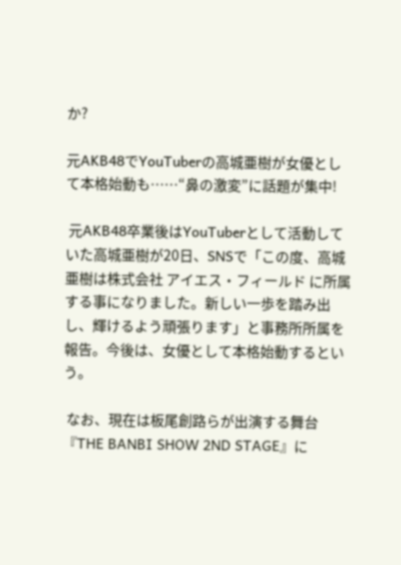か?

元AKB48でYouTuberの高城亜樹が女優として本格始動も……“鼻の激変”に話題が集中!

 元AKB48卒業後はYouTuberとして活動していた高城亜樹が20日、SNSで「この度、高城亜樹は株式会社 アイエス・フィールド に所属する事になりました。新しい一歩を踏み出し、輝けるよう頑張ります」と事務所所属を報告。今後は、女優として本格始動するという。

 なお、現在は板尾創路らが出演する舞台『THE BANBI SHOW 2ND STAGE』に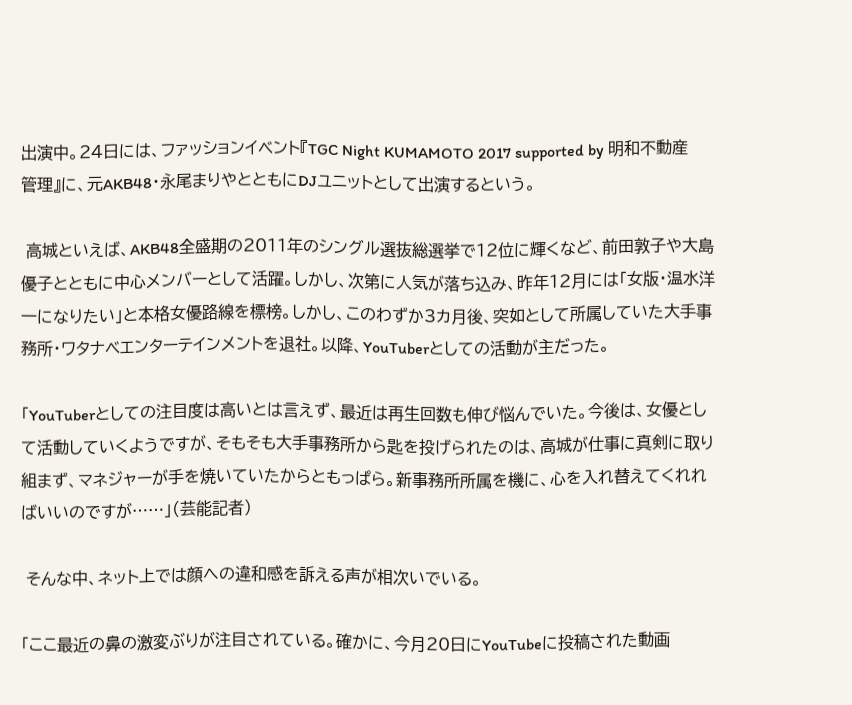出演中。24日には、ファッションイベント『TGC Night KUMAMOTO 2017 supported by 明和不動産管理』に、元AKB48・永尾まりやとともにDJユニットとして出演するという。

 高城といえば、AKB48全盛期の2011年のシングル選抜総選挙で12位に輝くなど、前田敦子や大島優子とともに中心メンバーとして活躍。しかし、次第に人気が落ち込み、昨年12月には「女版・温水洋一になりたい」と本格女優路線を標榜。しかし、このわずか3カ月後、突如として所属していた大手事務所・ワタナベエンターテインメントを退社。以降、YouTuberとしての活動が主だった。

「YouTuberとしての注目度は高いとは言えず、最近は再生回数も伸び悩んでいた。今後は、女優として活動していくようですが、そもそも大手事務所から匙を投げられたのは、高城が仕事に真剣に取り組まず、マネジャーが手を焼いていたからともっぱら。新事務所所属を機に、心を入れ替えてくれればいいのですが……」(芸能記者)

 そんな中、ネット上では顔への違和感を訴える声が相次いでいる。

「ここ最近の鼻の激変ぶりが注目されている。確かに、今月20日にYouTubeに投稿された動画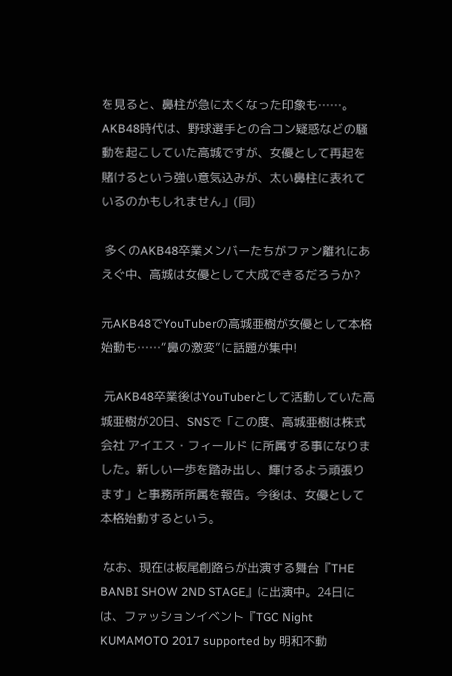を見ると、鼻柱が急に太くなった印象も……。AKB48時代は、野球選手との合コン疑惑などの騒動を起こしていた高城ですが、女優として再起を賭けるという強い意気込みが、太い鼻柱に表れているのかもしれません」(同)

 多くのAKB48卒業メンバーたちがファン離れにあえぐ中、高城は女優として大成できるだろうか?

元AKB48でYouTuberの高城亜樹が女優として本格始動も……“鼻の激変”に話題が集中!

 元AKB48卒業後はYouTuberとして活動していた高城亜樹が20日、SNSで「この度、高城亜樹は株式会社 アイエス・フィールド に所属する事になりました。新しい一歩を踏み出し、輝けるよう頑張ります」と事務所所属を報告。今後は、女優として本格始動するという。

 なお、現在は板尾創路らが出演する舞台『THE BANBI SHOW 2ND STAGE』に出演中。24日には、ファッションイベント『TGC Night KUMAMOTO 2017 supported by 明和不動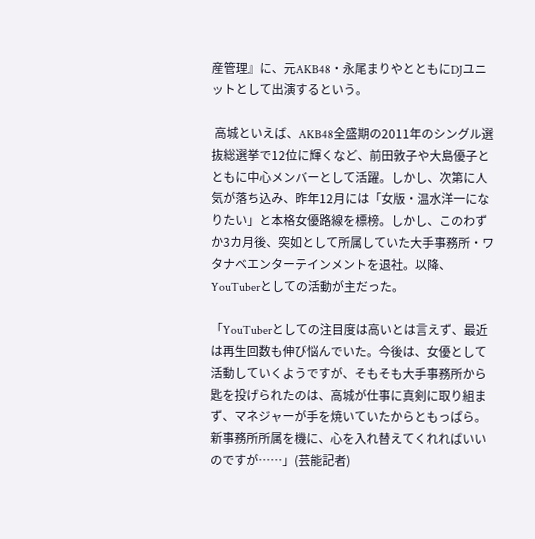産管理』に、元AKB48・永尾まりやとともにDJユニットとして出演するという。

 高城といえば、AKB48全盛期の2011年のシングル選抜総選挙で12位に輝くなど、前田敦子や大島優子とともに中心メンバーとして活躍。しかし、次第に人気が落ち込み、昨年12月には「女版・温水洋一になりたい」と本格女優路線を標榜。しかし、このわずか3カ月後、突如として所属していた大手事務所・ワタナベエンターテインメントを退社。以降、YouTuberとしての活動が主だった。

「YouTuberとしての注目度は高いとは言えず、最近は再生回数も伸び悩んでいた。今後は、女優として活動していくようですが、そもそも大手事務所から匙を投げられたのは、高城が仕事に真剣に取り組まず、マネジャーが手を焼いていたからともっぱら。新事務所所属を機に、心を入れ替えてくれればいいのですが……」(芸能記者)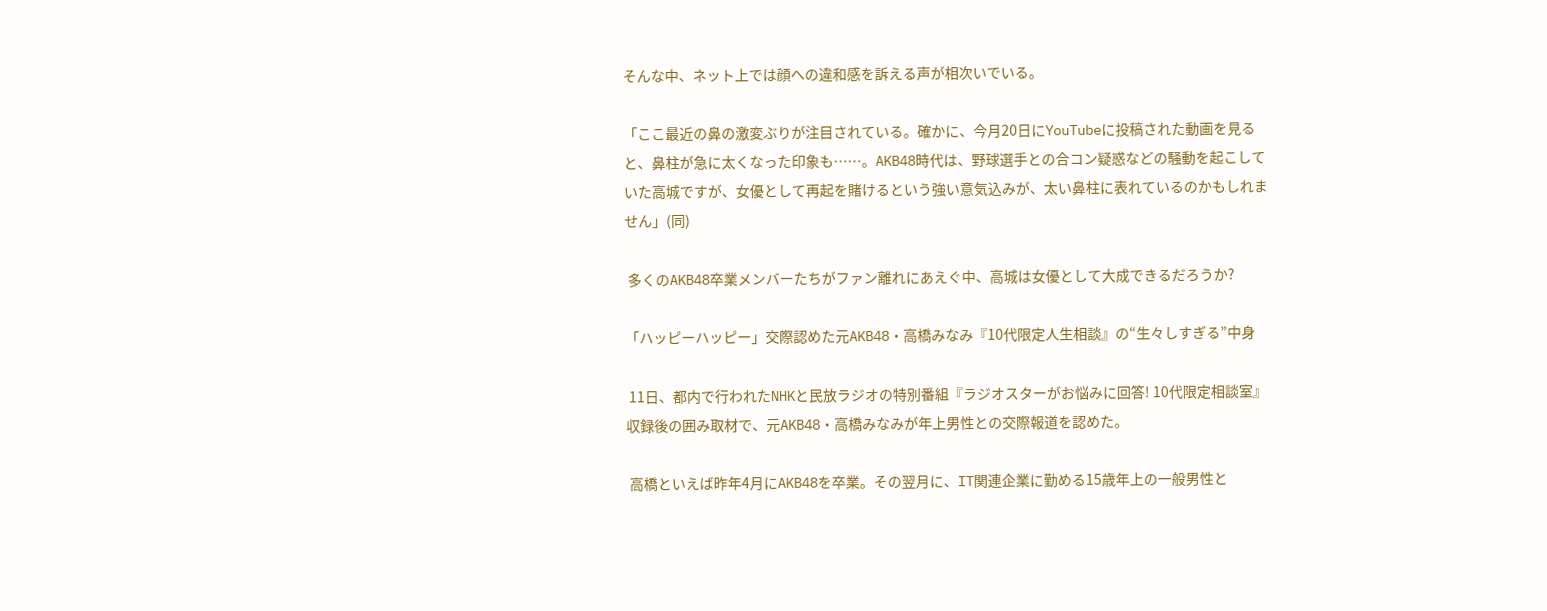そんな中、ネット上では顔への違和感を訴える声が相次いでいる。

「ここ最近の鼻の激変ぶりが注目されている。確かに、今月20日にYouTubeに投稿された動画を見ると、鼻柱が急に太くなった印象も……。AKB48時代は、野球選手との合コン疑惑などの騒動を起こしていた高城ですが、女優として再起を賭けるという強い意気込みが、太い鼻柱に表れているのかもしれません」(同)

 多くのAKB48卒業メンバーたちがファン離れにあえぐ中、高城は女優として大成できるだろうか?

「ハッピーハッピー」交際認めた元AKB48・高橋みなみ『10代限定人生相談』の“生々しすぎる”中身

 11日、都内で行われたNHKと民放ラジオの特別番組『ラジオスターがお悩みに回答! 10代限定相談室』収録後の囲み取材で、元AKB48・高橋みなみが年上男性との交際報道を認めた。

 高橋といえば昨年4月にAKB48を卒業。その翌月に、IT関連企業に勤める15歳年上の一般男性と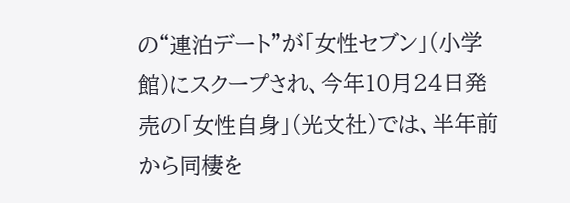の“連泊デート”が「女性セブン」(小学館)にスクープされ、今年10月24日発売の「女性自身」(光文社)では、半年前から同棲を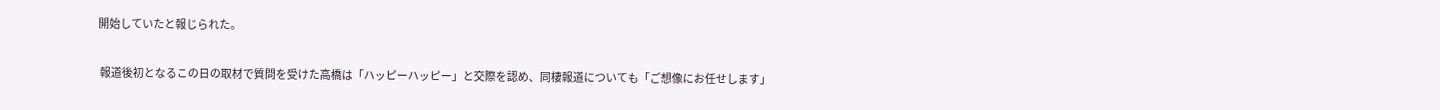開始していたと報じられた。

 報道後初となるこの日の取材で質問を受けた高橋は「ハッピーハッピー」と交際を認め、同棲報道についても「ご想像にお任せします」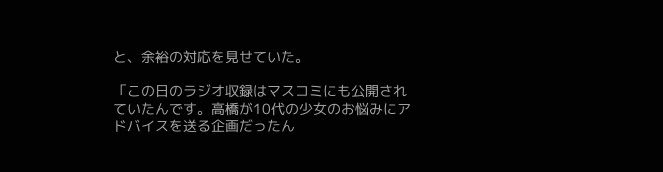と、余裕の対応を見せていた。

「この日のラジオ収録はマスコミにも公開されていたんです。高橋が10代の少女のお悩みにアドバイスを送る企画だったん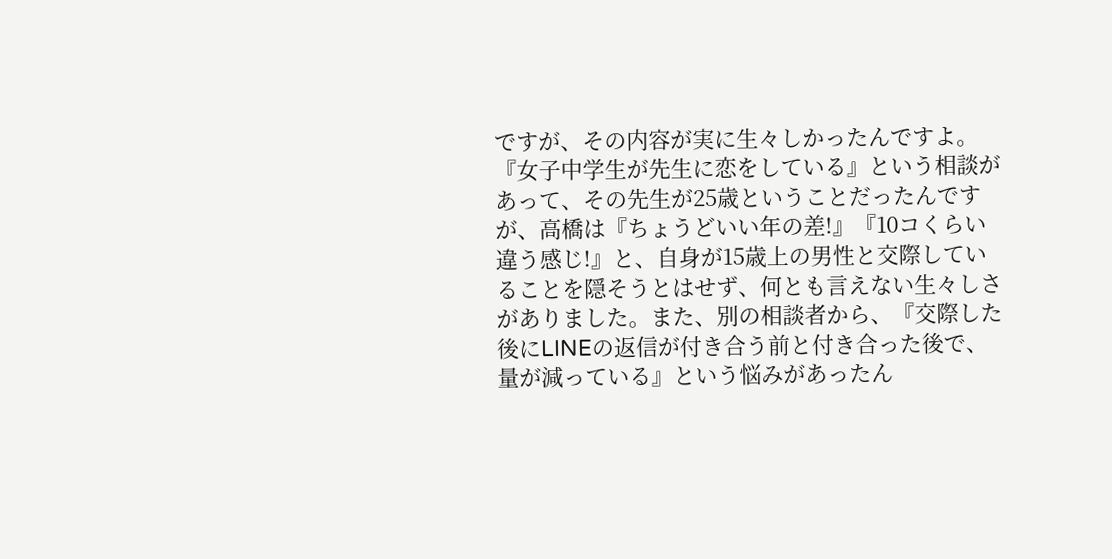ですが、その内容が実に生々しかったんですよ。『女子中学生が先生に恋をしている』という相談があって、その先生が25歳ということだったんですが、高橋は『ちょうどいい年の差!』『10コくらい違う感じ!』と、自身が15歳上の男性と交際していることを隠そうとはせず、何とも言えない生々しさがありました。また、別の相談者から、『交際した後にLINEの返信が付き合う前と付き合った後で、量が減っている』という悩みがあったん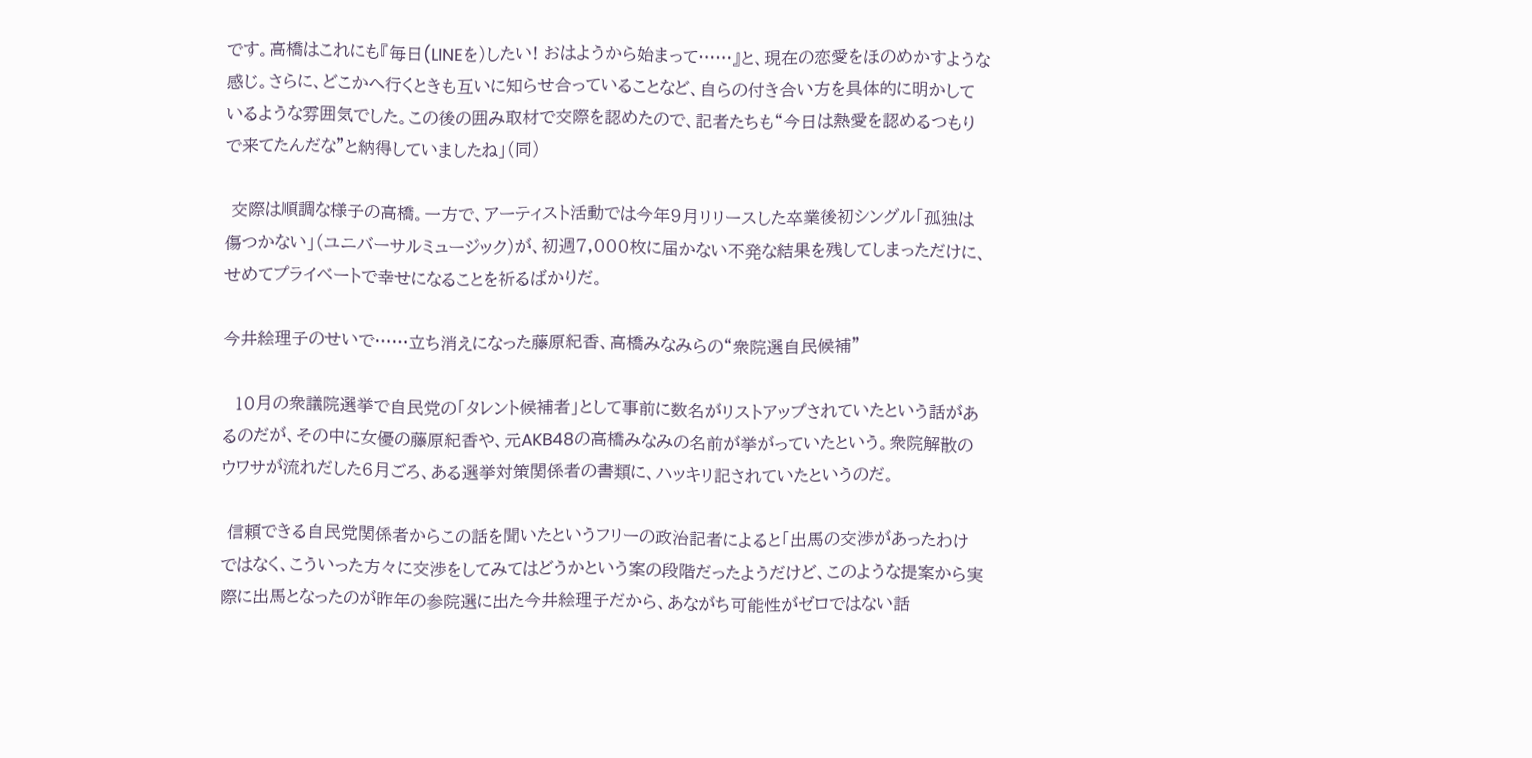です。高橋はこれにも『毎日(LINEを)したい! おはようから始まって……』と、現在の恋愛をほのめかすような感じ。さらに、どこかへ行くときも互いに知らせ合っていることなど、自らの付き合い方を具体的に明かしているような雰囲気でした。この後の囲み取材で交際を認めたので、記者たちも“今日は熱愛を認めるつもりで来てたんだな”と納得していましたね」(同)

 交際は順調な様子の高橋。一方で、アーティスト活動では今年9月リリースした卒業後初シングル「孤独は傷つかない」(ユニバーサルミュージック)が、初週7,000枚に届かない不発な結果を残してしまっただけに、せめてプライベートで幸せになることを祈るばかりだ。

今井絵理子のせいで……立ち消えになった藤原紀香、高橋みなみらの“衆院選自民候補”

  10月の衆議院選挙で自民党の「タレント候補者」として事前に数名がリストアップされていたという話があるのだが、その中に女優の藤原紀香や、元AKB48の高橋みなみの名前が挙がっていたという。衆院解散のウワサが流れだした6月ごろ、ある選挙対策関係者の書類に、ハッキリ記されていたというのだ。

 信頼できる自民党関係者からこの話を聞いたというフリーの政治記者によると「出馬の交渉があったわけではなく、こういった方々に交渉をしてみてはどうかという案の段階だったようだけど、このような提案から実際に出馬となったのが昨年の参院選に出た今井絵理子だから、あながち可能性がゼロではない話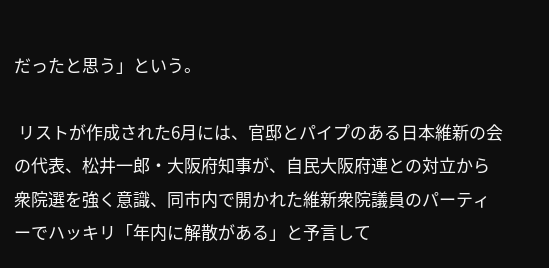だったと思う」という。

 リストが作成された6月には、官邸とパイプのある日本維新の会の代表、松井一郎・大阪府知事が、自民大阪府連との対立から衆院選を強く意識、同市内で開かれた維新衆院議員のパーティーでハッキリ「年内に解散がある」と予言して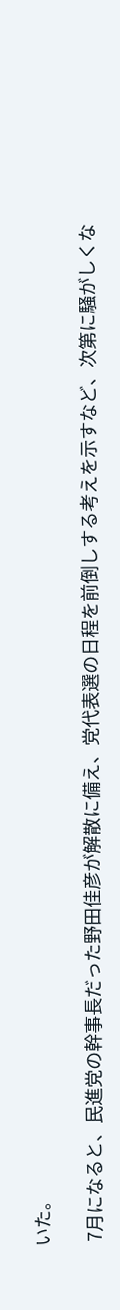いた。

 7月になると、民進党の幹事長だった野田佳彦が解散に備え、党代表選の日程を前倒しする考えを示すなど、次第に騒がしくな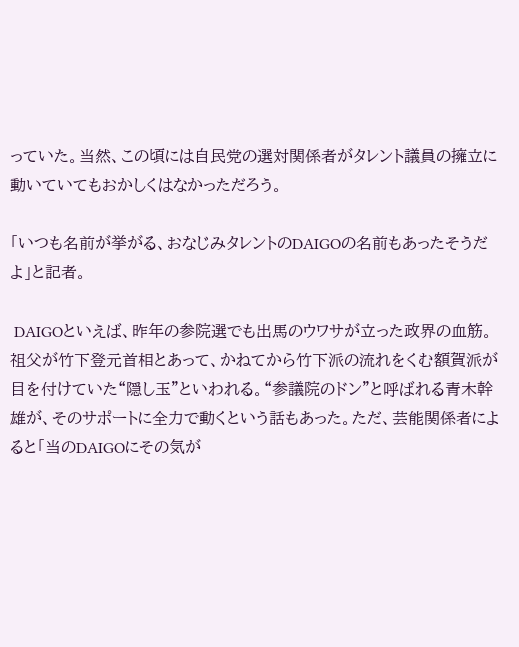っていた。当然、この頃には自民党の選対関係者がタレント議員の擁立に動いていてもおかしくはなかっただろう。

「いつも名前が挙がる、おなじみタレントのDAIGOの名前もあったそうだよ」と記者。

 DAIGOといえば、昨年の参院選でも出馬のウワサが立った政界の血筋。祖父が竹下登元首相とあって、かねてから竹下派の流れをくむ額賀派が目を付けていた“隠し玉”といわれる。“参議院のドン”と呼ばれる青木幹雄が、そのサポートに全力で動くという話もあった。ただ、芸能関係者によると「当のDAIGOにその気が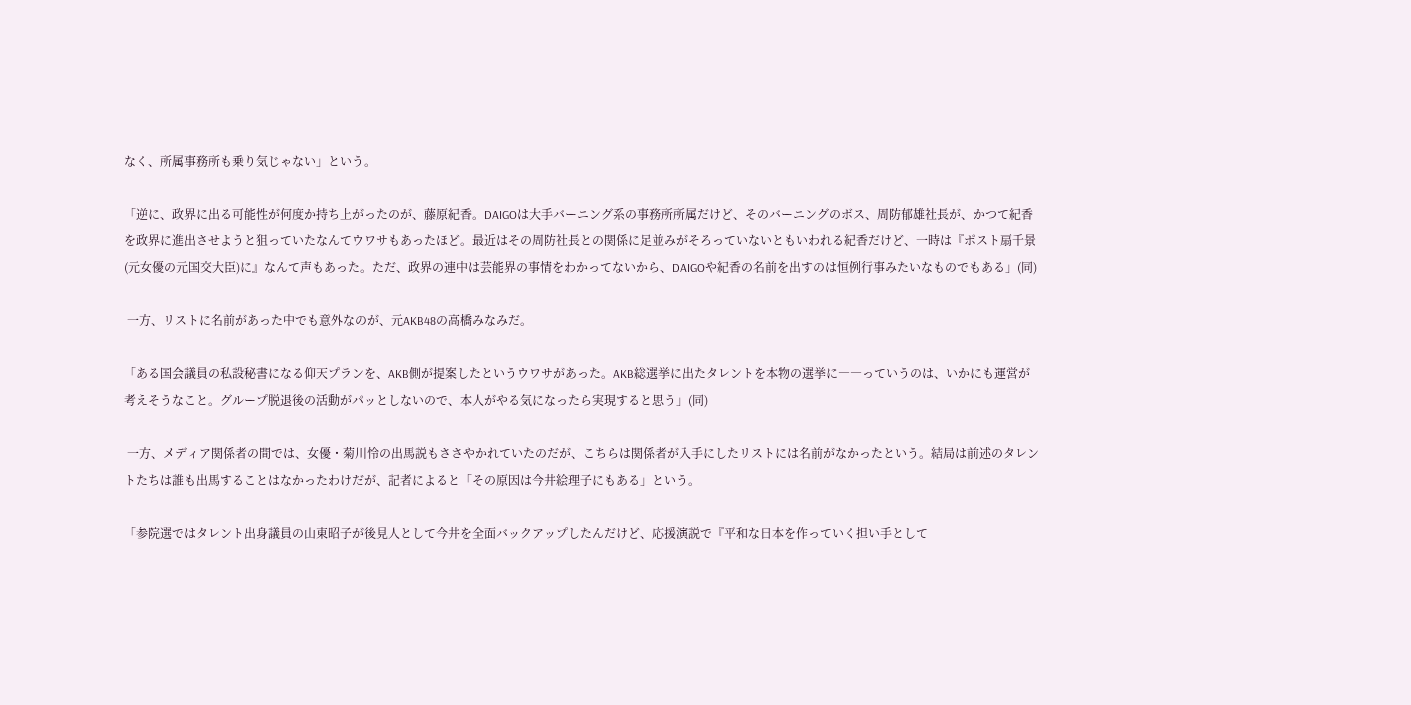なく、所属事務所も乗り気じゃない」という。

「逆に、政界に出る可能性が何度か持ち上がったのが、藤原紀香。DAIGOは大手バーニング系の事務所所属だけど、そのバーニングのボス、周防郁雄社長が、かつて紀香を政界に進出させようと狙っていたなんてウワサもあったほど。最近はその周防社長との関係に足並みがそろっていないともいわれる紀香だけど、一時は『ポスト扇千景(元女優の元国交大臣)に』なんて声もあった。ただ、政界の連中は芸能界の事情をわかってないから、DAIGOや紀香の名前を出すのは恒例行事みたいなものでもある」(同)

 一方、リストに名前があった中でも意外なのが、元AKB48の高橋みなみだ。

「ある国会議員の私設秘書になる仰天プランを、AKB側が提案したというウワサがあった。AKB総選挙に出たタレントを本物の選挙に――っていうのは、いかにも運営が考えそうなこと。グループ脱退後の活動がパッとしないので、本人がやる気になったら実現すると思う」(同)

 一方、メディア関係者の間では、女優・菊川怜の出馬説もささやかれていたのだが、こちらは関係者が入手にしたリストには名前がなかったという。結局は前述のタレントたちは誰も出馬することはなかったわけだが、記者によると「その原因は今井絵理子にもある」という。

「参院選ではタレント出身議員の山東昭子が後見人として今井を全面バックアップしたんだけど、応援演説で『平和な日本を作っていく担い手として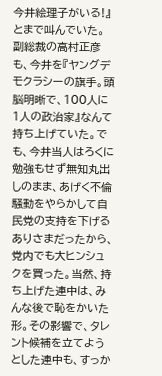今井絵理子がいる!』とまで叫んでいた。副総裁の高村正彦も、今井を『ヤングデモクラシーの旗手。頭脳明晰で、100人に1人の政治家』なんて持ち上げていた。でも、今井当人はろくに勉強もせず無知丸出しのまま、あげく不倫騒動をやらかして自民党の支持を下げるありさまだったから、党内でも大ヒンシュクを買った。当然、持ち上げた連中は、みんな後で恥をかいた形。その影響で、タレント候補を立てようとした連中も、すっか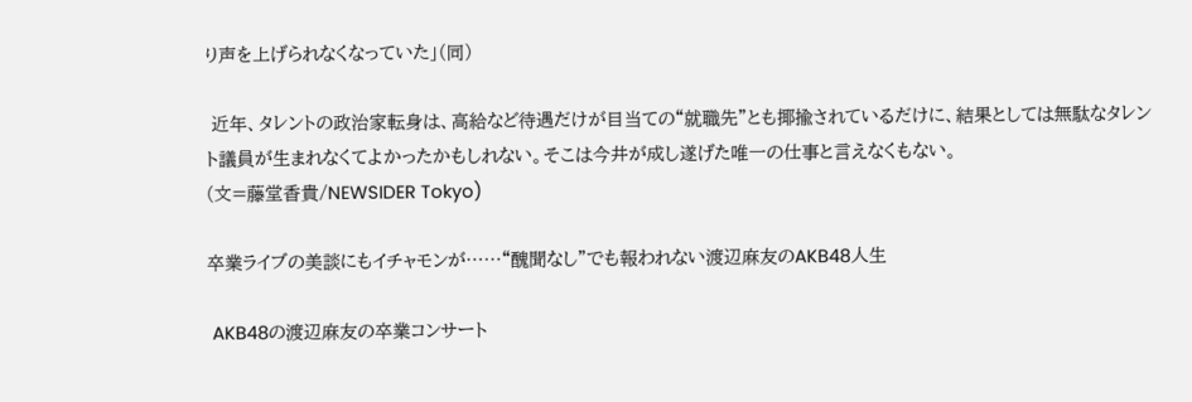り声を上げられなくなっていた」(同)

 近年、タレントの政治家転身は、高給など待遇だけが目当ての“就職先”とも揶揄されているだけに、結果としては無駄なタレント議員が生まれなくてよかったかもしれない。そこは今井が成し遂げた唯一の仕事と言えなくもない。
(文=藤堂香貴/NEWSIDER Tokyo)

卒業ライブの美談にもイチャモンが……“醜聞なし”でも報われない渡辺麻友のAKB48人生

 AKB48の渡辺麻友の卒業コンサート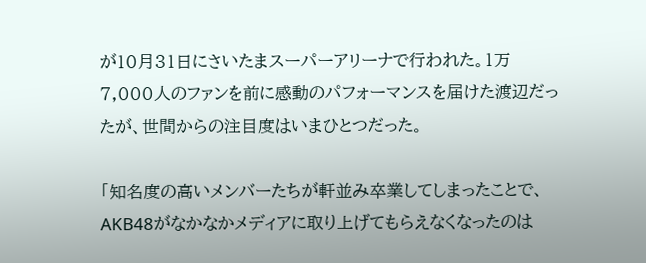が10月31日にさいたまスーパーアリーナで行われた。1万7,000人のファンを前に感動のパフォーマンスを届けた渡辺だったが、世間からの注目度はいまひとつだった。

「知名度の高いメンバーたちが軒並み卒業してしまったことで、AKB48がなかなかメディアに取り上げてもらえなくなったのは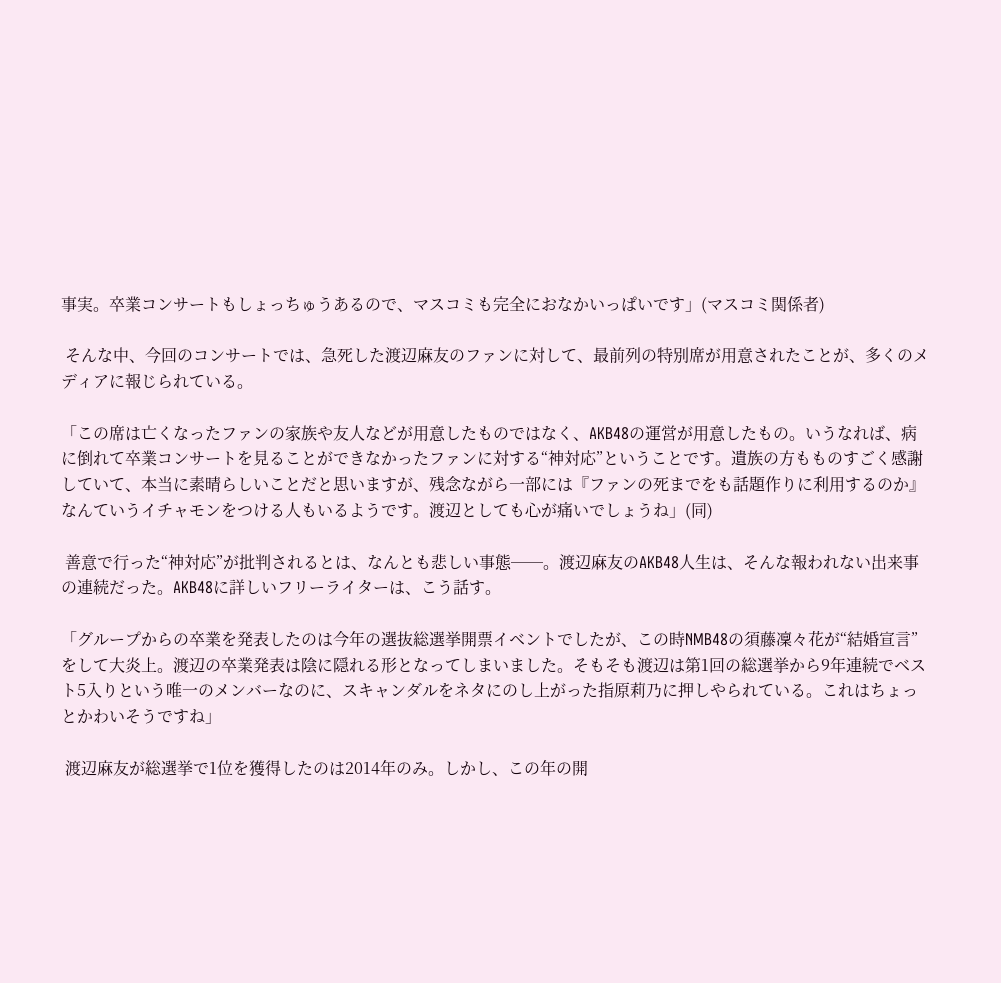事実。卒業コンサートもしょっちゅうあるので、マスコミも完全におなかいっぱいです」(マスコミ関係者)

 そんな中、今回のコンサートでは、急死した渡辺麻友のファンに対して、最前列の特別席が用意されたことが、多くのメディアに報じられている。

「この席は亡くなったファンの家族や友人などが用意したものではなく、AKB48の運営が用意したもの。いうなれば、病に倒れて卒業コンサートを見ることができなかったファンに対する“神対応”ということです。遺族の方もものすごく感謝していて、本当に素晴らしいことだと思いますが、残念ながら一部には『ファンの死までをも話題作りに利用するのか』なんていうイチャモンをつける人もいるようです。渡辺としても心が痛いでしょうね」(同)

 善意で行った“神対応”が批判されるとは、なんとも悲しい事態──。渡辺麻友のAKB48人生は、そんな報われない出来事の連続だった。AKB48に詳しいフリーライターは、こう話す。

「グループからの卒業を発表したのは今年の選抜総選挙開票イベントでしたが、この時NMB48の須藤凜々花が“結婚宣言”をして大炎上。渡辺の卒業発表は陰に隠れる形となってしまいました。そもそも渡辺は第1回の総選挙から9年連続でベスト5入りという唯一のメンバーなのに、スキャンダルをネタにのし上がった指原莉乃に押しやられている。これはちょっとかわいそうですね」

 渡辺麻友が総選挙で1位を獲得したのは2014年のみ。しかし、この年の開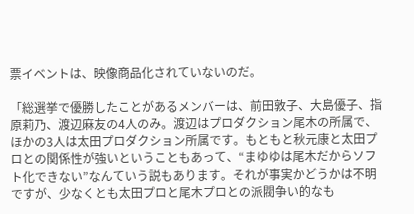票イベントは、映像商品化されていないのだ。

「総選挙で優勝したことがあるメンバーは、前田敦子、大島優子、指原莉乃、渡辺麻友の4人のみ。渡辺はプロダクション尾木の所属で、ほかの3人は太田プロダクション所属です。もともと秋元康と太田プロとの関係性が強いということもあって、“まゆゆは尾木だからソフト化できない”なんていう説もあります。それが事実かどうかは不明ですが、少なくとも太田プロと尾木プロとの派閥争い的なも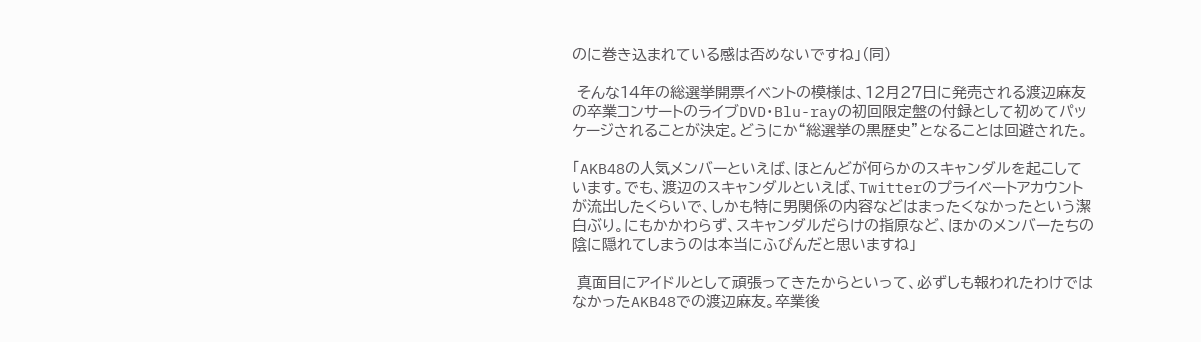のに巻き込まれている感は否めないですね」(同)

 そんな14年の総選挙開票イベントの模様は、12月27日に発売される渡辺麻友の卒業コンサートのライブDVD・Blu-rayの初回限定盤の付録として初めてパッケージされることが決定。どうにか“総選挙の黒歴史”となることは回避された。

「AKB48の人気メンバーといえば、ほとんどが何らかのスキャンダルを起こしています。でも、渡辺のスキャンダルといえば、Twitterのプライベートアカウントが流出したくらいで、しかも特に男関係の内容などはまったくなかったという潔白ぶり。にもかかわらず、スキャンダルだらけの指原など、ほかのメンバーたちの陰に隠れてしまうのは本当にふびんだと思いますね」

 真面目にアイドルとして頑張ってきたからといって、必ずしも報われたわけではなかったAKB48での渡辺麻友。卒業後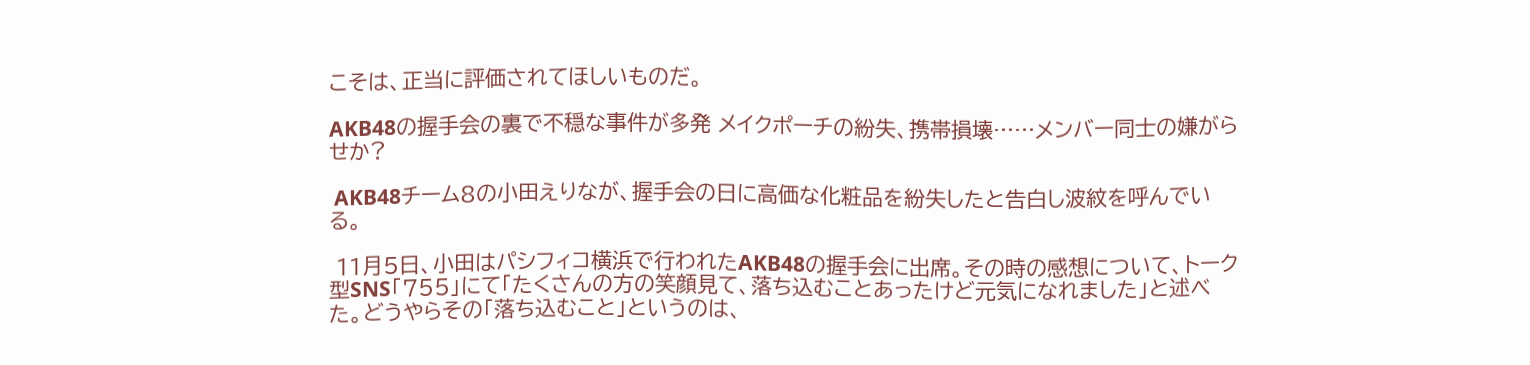こそは、正当に評価されてほしいものだ。

AKB48の握手会の裏で不穏な事件が多発 メイクポーチの紛失、携帯損壊……メンバー同士の嫌がらせか?

 AKB48チーム8の小田えりなが、握手会の日に高価な化粧品を紛失したと告白し波紋を呼んでいる。

 11月5日、小田はパシフィコ横浜で行われたAKB48の握手会に出席。その時の感想について、トーク型SNS「755」にて「たくさんの方の笑顔見て、落ち込むことあったけど元気になれました」と述べた。どうやらその「落ち込むこと」というのは、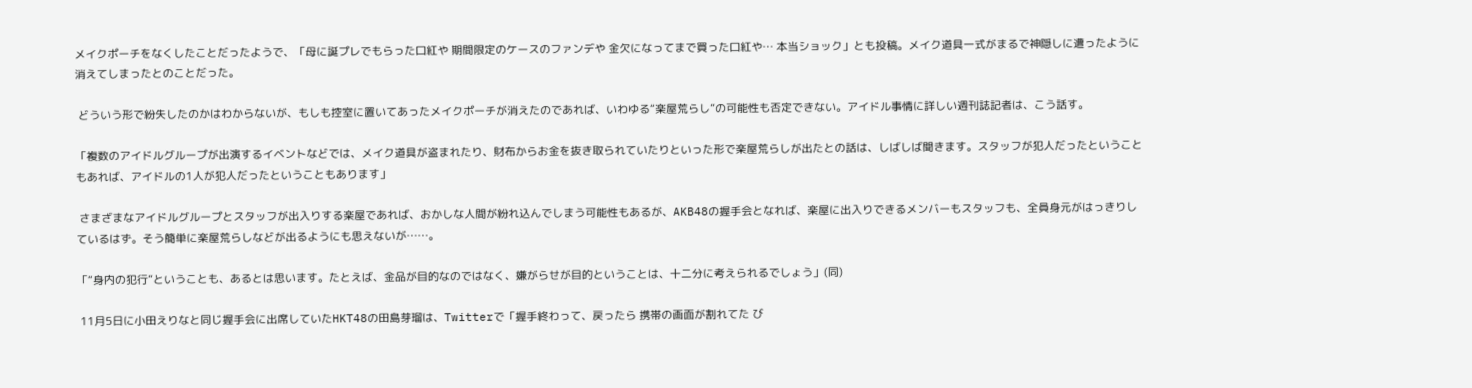メイクポーチをなくしたことだったようで、「母に誕プレでもらった口紅や 期間限定のケースのファンデや 金欠になってまで買った口紅や… 本当ショック」とも投稿。メイク道具一式がまるで神隠しに遭ったように消えてしまったとのことだった。

 どういう形で紛失したのかはわからないが、もしも控室に置いてあったメイクポーチが消えたのであれば、いわゆる“楽屋荒らし”の可能性も否定できない。アイドル事情に詳しい週刊誌記者は、こう話す。

「複数のアイドルグループが出演するイベントなどでは、メイク道具が盗まれたり、財布からお金を抜き取られていたりといった形で楽屋荒らしが出たとの話は、しばしば聞きます。スタッフが犯人だったということもあれば、アイドルの1人が犯人だったということもあります」

 さまざまなアイドルグループとスタッフが出入りする楽屋であれば、おかしな人間が紛れ込んでしまう可能性もあるが、AKB48の握手会となれば、楽屋に出入りできるメンバーもスタッフも、全員身元がはっきりしているはず。そう簡単に楽屋荒らしなどが出るようにも思えないが……。

「“身内の犯行”ということも、あるとは思います。たとえば、金品が目的なのではなく、嫌がらせが目的ということは、十二分に考えられるでしょう」(同)

 11月5日に小田えりなと同じ握手会に出席していたHKT48の田島芽瑠は、Twitterで「握手終わって、戻ったら 携帯の画面が割れてた び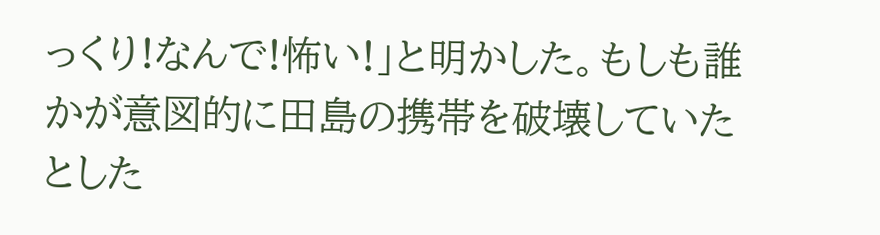っくり!なんで!怖い!」と明かした。もしも誰かが意図的に田島の携帯を破壊していたとした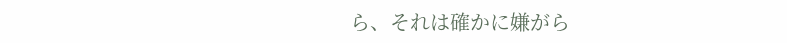ら、それは確かに嫌がら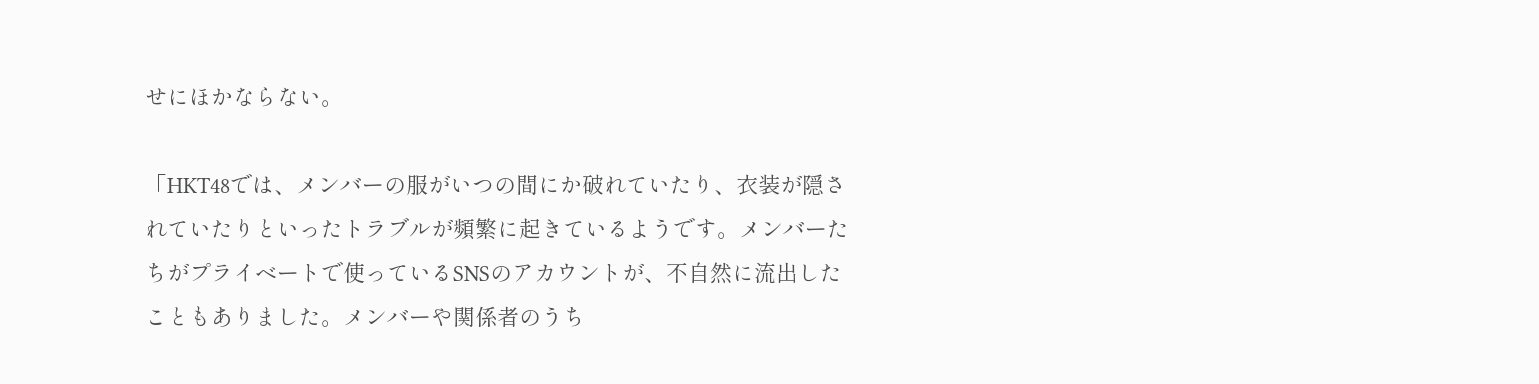せにほかならない。

「HKT48では、メンバーの服がいつの間にか破れていたり、衣装が隠されていたりといったトラブルが頻繁に起きているようです。メンバーたちがプライベートで使っているSNSのアカウントが、不自然に流出したこともありました。メンバーや関係者のうち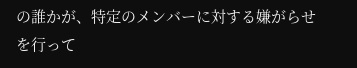の誰かが、特定のメンバーに対する嫌がらせを行って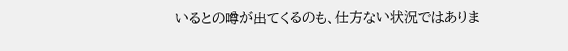いるとの噂が出てくるのも、仕方ない状況ではありま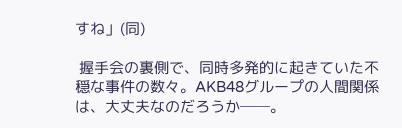すね」(同)

 握手会の裏側で、同時多発的に起きていた不穏な事件の数々。AKB48グループの人間関係は、大丈夫なのだろうか──。